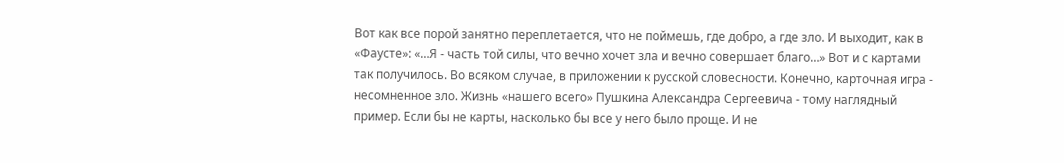Вот как все порой занятно переплетается, что не поймешь, где добро, а где зло. И выходит, как в «Фаусте»: «…Я - часть той силы, что вечно хочет зла и вечно совершает благо…» Вот и с картами так получилось. Во всяком случае, в приложении к русской словесности. Конечно, карточная игра - несомненное зло. Жизнь «нашего всего» Пушкина Александра Сергеевича - тому наглядный пример. Если бы не карты, насколько бы все у него было проще. И не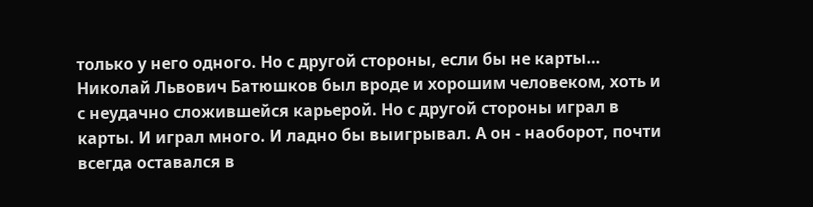только у него одного. Но с другой стороны, если бы не карты… Николай Львович Батюшков был вроде и хорошим человеком, хоть и с неудачно сложившейся карьерой. Но с другой стороны играл в карты. И играл много. И ладно бы выигрывал. А он - наоборот, почти всегда оставался в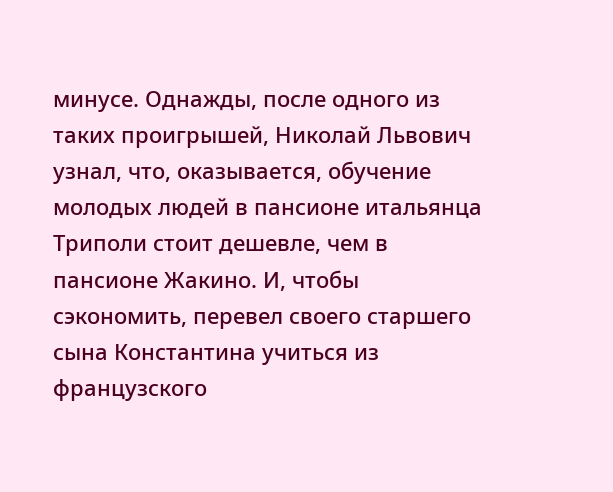минусе. Однажды, после одного из таких проигрышей, Николай Львович узнал, что, оказывается, обучение молодых людей в пансионе итальянца Триполи стоит дешевле, чем в пансионе Жакино. И, чтобы сэкономить, перевел своего старшего сына Константина учиться из французского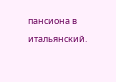пансиона в итальянский.